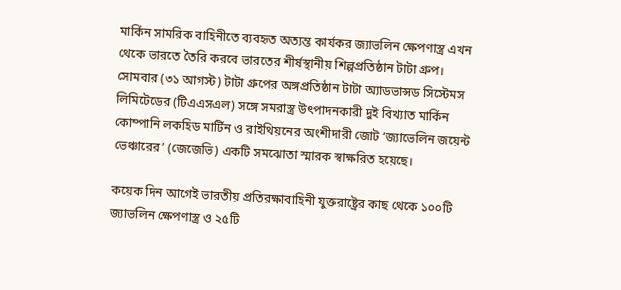মার্কিন সামরিক বাহিনীতে ব্যবহৃত অত্যন্ত কার্যকর জ্যাভলিন ক্ষেপণাস্ত্র এখন থেকে ভারতে তৈরি করবে ভারতের শীর্ষস্থানীয় শিল্পপ্রতিষ্ঠান টাটা গ্রুপ। সোমবার (৩১ আগস্ট) টাটা গ্রুপের অঙ্গপ্রতিষ্ঠান টাটা অ্যাডভান্সড সিস্টেমস লিমিটেডের (টিএএসএল) সঙ্গে সমরাস্ত্র উৎপাদনকারী দুই বিখ্যাত মার্কিন কোম্পানি লকহিড মার্টিন ও রাইথিয়নের অংশীদারী জোট ‘জ্যাভেলিন জয়েন্ট ভেঞ্চারের’ (জেজেভি) একটি সমঝোতা স্মারক স্বাক্ষরিত হয়েছে।

কয়েক দিন আগেই ভারতীয় প্রতিরক্ষাবাহিনী যুক্তরাষ্ট্রের কাছ থেকে ১০০টি জ্যাভলিন ক্ষেপণাস্ত্র ও ২৫টি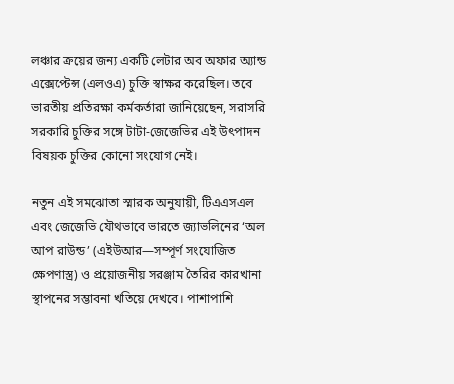লঞ্চার ক্রয়ের জন্য একটি লেটার অব অফার অ্যান্ড এক্সেপ্টেন্স (এলওএ) চুক্তি স্বাক্ষর করেছিল। তবে ভারতীয় প্রতিরক্ষা কর্মকর্তারা জানিয়েছেন, সরাসরি সরকারি চুক্তির সঙ্গে টাটা-জেজেভির এই উৎপাদন বিষয়ক চুক্তির কোনো সংযোগ নেই।

নতুন এই সমঝোতা স্মারক অনুযায়ী, টিএএসএল এবং জেজেভি যৌথভাবে ভারতে জ্যাভলিনের ‘অল আপ রাউন্ড’ (এইউআর—সম্পূর্ণ সংযোজিত ক্ষেপণাস্ত্র) ও প্রয়োজনীয় সরঞ্জাম তৈরির কারখানা স্থাপনের সম্ভাবনা খতিয়ে দেখবে। পাশাপাশি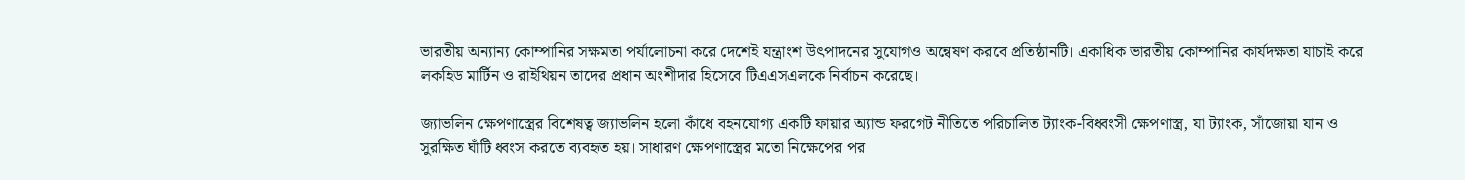ভারতীয় অন্যান্য কোম্পানির সক্ষমতা পর্যালোচনা করে দেশেই যন্ত্রাংশ উৎপাদনের সুযোগও অন্বেষণ করবে প্রতিষ্ঠানটি। একাধিক ভারতীয় কোম্পানির কার্যদক্ষতা যাচাই করে লকহিড মার্টিন ও রাইথিয়ন তাদের প্রধান অংশীদার হিসেবে টিএএসএলকে নির্বাচন করেছে।

জ্যাভলিন ক্ষেপণাস্ত্রের বিশেষত্ব জ্যাভলিন হলো কাঁধে বহনযোগ্য একটি ফায়ার অ্যান্ড ফরগেট নীতিতে পরিচালিত ট্যাংক-বিধ্বংসী ক্ষেপণাস্ত্র, যা ট্যাংক, সাঁজোয়া যান ও সুরক্ষিত ঘাঁটি ধ্বংস করতে ব্যবহৃত হয়। সাধারণ ক্ষেপণাস্ত্রের মতো নিক্ষেপের পর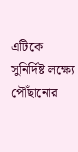এটিকে সুনির্দিষ্ট লক্ষ্যে পৌঁছানোর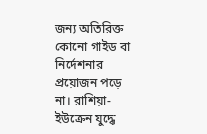জন্য অতিরিক্ত কোনো গাইড বা নির্দেশনার প্রয়োজন পড়ে না। রাশিয়া-ইউক্রেন যুদ্ধে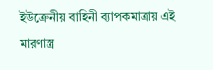ইউক্রেনীয় বাহিনী ব্যাপকমাত্রায় এই মারণাস্ত্র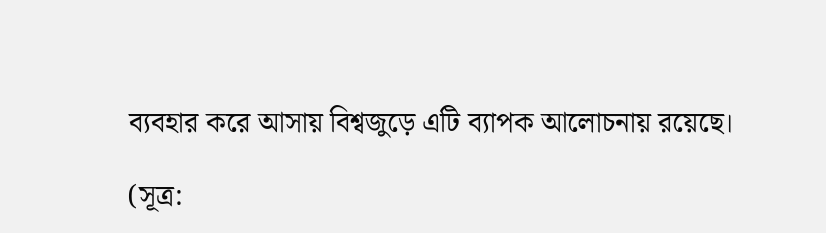ব্যবহার করে আসায় বিশ্বজুড়ে এটি ব্যাপক আলোচনায় রয়েছে।

(সূত্র: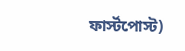ফার্স্টপোস্ট)